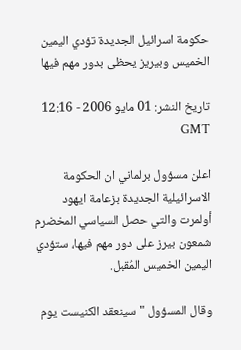حكومة اسرائيل الجديدة تؤدي اليمين الخميس وبيريز يحظى بدور مهم فيها

تاريخ النشر: 01 مايو 2006 - 12:16 GMT

اعلن مسؤول برلماني ان الحكومة الاسرائيلية الجديدة بزعامة ايهود أولمرت والتي حصل السياسي المخضرم شمعون بيرز على دور مهم فيها، ستؤدي اليمين الخميس المُقبل.

وقال المسؤول "سينعقد الكنيست يوم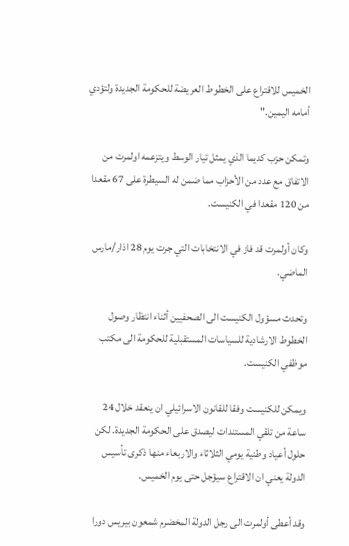الخميس للاقتراع على الخطوط العريضة للحكومة الجديدة ولتؤدي أمامه اليمين."

وتمكن حزب كديما الذي يمثل تيار الوسط ويتزعمه اولمرت من الاتفاق مع عدد من الأحزاب مما ضمن له السيطرة على 67 مقعدا من 120 مقعدا في الكنيست.

وكان أولمرت قد فاز في الانتخابات التي جرت يوم 28 اذار/مارس الماضي.

وتحدث مسؤول الكنيست الى الصحفيين أثناء انتظار وصول الخطوط الارشادية للسياسات المستقبلية للحكومة الى مكتب موظفي الكنيست.

ويمكن للكنيست وفقا للقانون الاسرائيلي ان ينعقد خلال 24 ساعة من تلقي المستندات ليصدق على الحكومة الجديدة. لكن حلول أعياد وطنية يومي الثلاثاء والاربعاء منها ذكرى تأسيس الدولة يعني ان الاقتراع سيؤجل حتى يوم الخميس.

وقد أعطى أولمرت الى رجل الدولة المخضرم شمعون بيريس دورا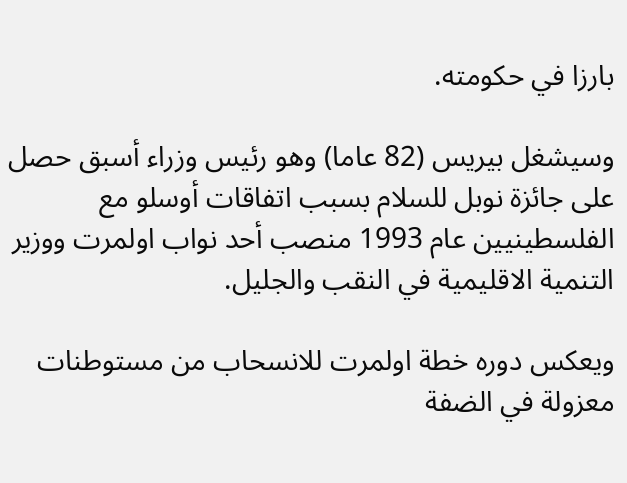بارزا في حكومته.

وسيشغل بيريس (82 عاما) وهو رئيس وزراء أسبق حصل على جائزة نوبل للسلام بسبب اتفاقات أوسلو مع الفلسطينيين عام 1993 منصب أحد نواب اولمرت ووزير التنمية الاقليمية في النقب والجليل.

ويعكس دوره خطة اولمرت للانسحاب من مستوطنات معزولة في الضفة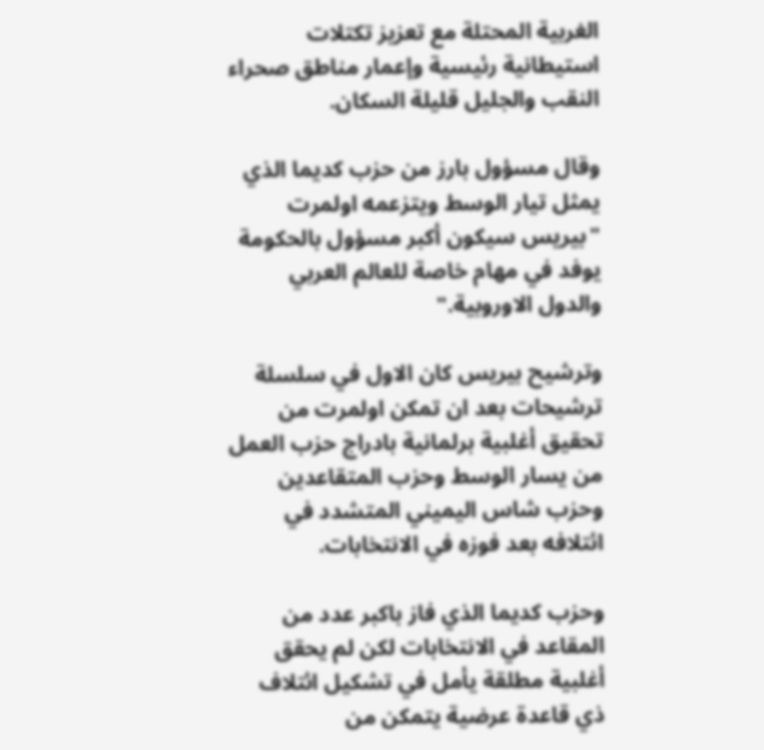الغربية المحتلة مع تعزيز تكتلات استيطانية رئيسية وإعمار مناطق صحراء النقب والجليل قليلة السكان.

وقال مسؤول بارز من حزب كديما الذي يمثل تيار الوسط ويتزعمه اولمرت "بيريس سيكون أكبر مسؤول بالحكومة يوفد في مهام خاصة للعالم العربي والدول الاوروبية."

وترشيح بيريس كان الاول في سلسلة ترشيحات بعد ان تمكن اولمرت من تحقيق أغلبية برلمانية بادراج حزب العمل من يسار الوسط وحزب المتقاعدين وحزب شاس اليميني المتشدد في ائتلافه بعد فوزه في الانتخابات.

وحزب كديما الذي فاز باكبر عدد من المقاعد في الانتخابات لكن لم يحقق أغلبية مطلقة يأمل في تشكيل ائتلاف ذي قاعدة عرضية يتمكن من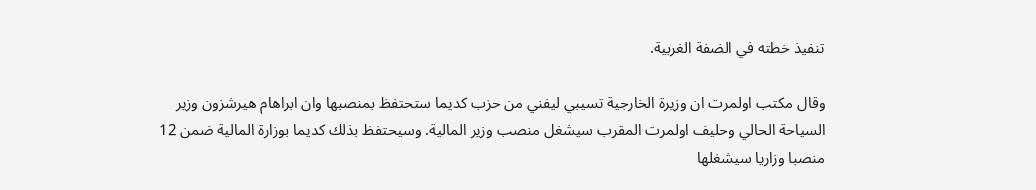تنفيذ خطته في الضفة الغربية.

وقال مكتب اولمرت ان وزيرة الخارجية تسيبي ليفني من حزب كديما ستحتفظ بمنصبها وان ابراهام هيرشزون وزير السياحة الحالي وحليف اولمرت المقرب سيشغل منصب وزير المالية. وسيحتفظ بذلك كديما بوزارة المالية ضمن 12 منصبا وزاريا سيشغلها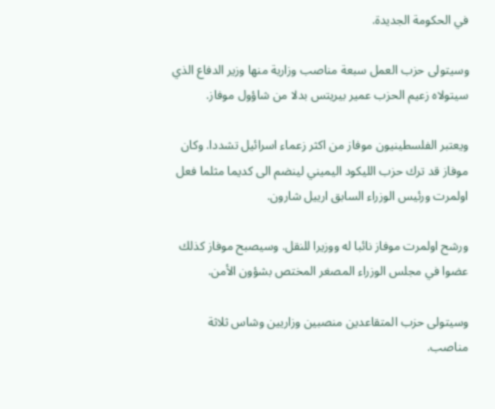في الحكومة الجديدة.

وسيتولى حزب العمل سبعة مناصب وزارية منها وزير الدفاع الذي سيتولاه زعيم الحزب عمير بيريتس بدلا من شاؤول موفاز.

ويعتبر الفلسطينيون موفاز من اكثر زعماء اسرائيل تشددا. وكان موفاز قد ترك حزب الليكود اليميني لينضم الى كديما مثلما فعل اولمرت ورئيس الوزراء السابق ارييل شارون.

ورشح اولمرت موفاز نائبا له ووزيرا للنقل. وسيصبح موفاز كذلك عضوا في مجلس الوزراء المصغر المختص بشؤون الأمن.

وسيتولى حزب المتقاعدين منصبين وزاريين وشاس ثلاثة مناصب.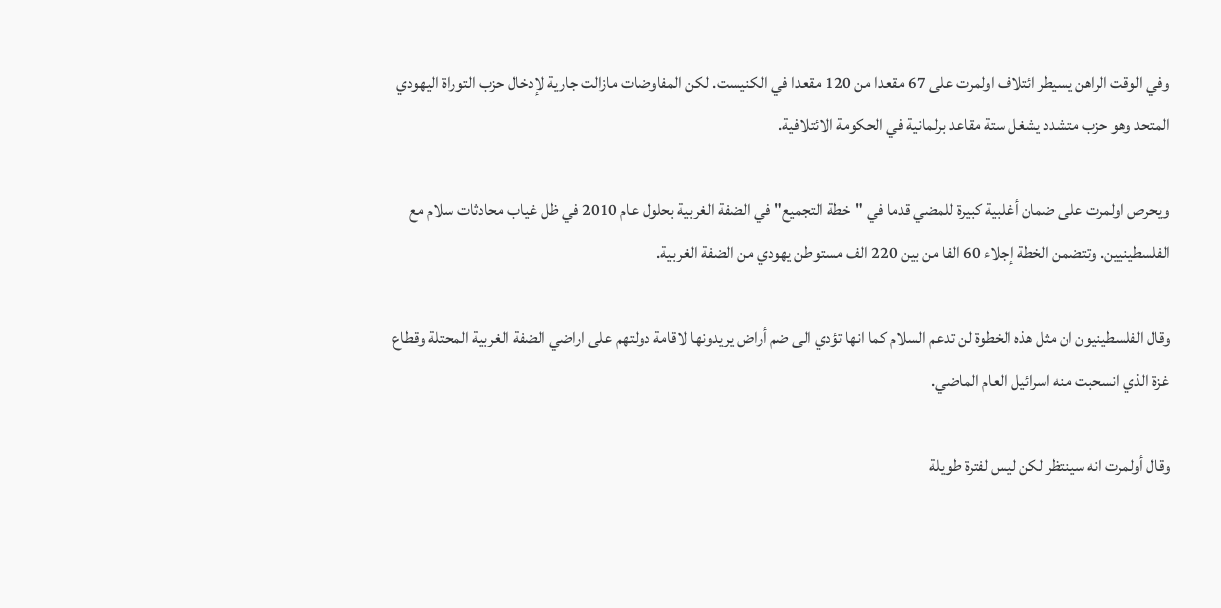وفي الوقت الراهن يسيطر ائتلاف اولمرت على 67 مقعدا من 120 مقعدا في الكنيست. لكن المفاوضات مازالت جارية لإدخال حزب التوراة اليهودي المتحد وهو حزب متشدد يشغل ستة مقاعد برلمانية في الحكومة الائتلافية.

ويحرص اولمرت على ضمان أغلبية كبيرة للمضي قدما في "خطة التجميع" في الضفة الغربية بحلول عام 2010 في ظل غياب محادثات سلام مع الفلسطينيين. وتتضمن الخطة إجلاء 60 الفا من بين 220 الف مستوطن يهودي من الضفة الغربية.

وقال الفلسطينيون ان مثل هذه الخطوة لن تدعم السلام كما انها تؤدي الى ضم أراض يريدونها لاقامة دولتهم على اراضي الضفة الغربية المحتلة وقطاع غزة الذي انسحبت منه اسرائيل العام الماضي.

وقال أولمرت انه سينتظر لكن ليس لفترة طويلة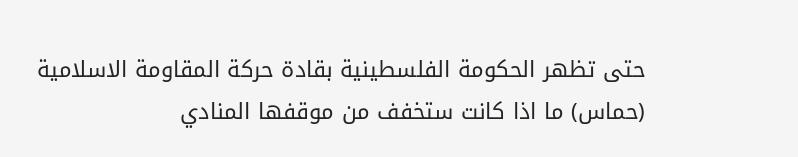حتى تظهر الحكومة الفلسطينية بقادة حركة المقاومة الاسلامية (حماس) ما اذا كانت ستخفف من موقفها المنادي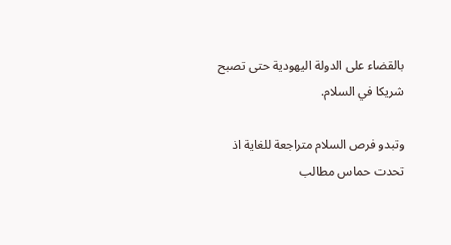بالقضاء على الدولة اليهودية حتى تصبح شريكا في السلام.

وتبدو فرص السلام متراجعة للغاية اذ تحدت حماس مطالب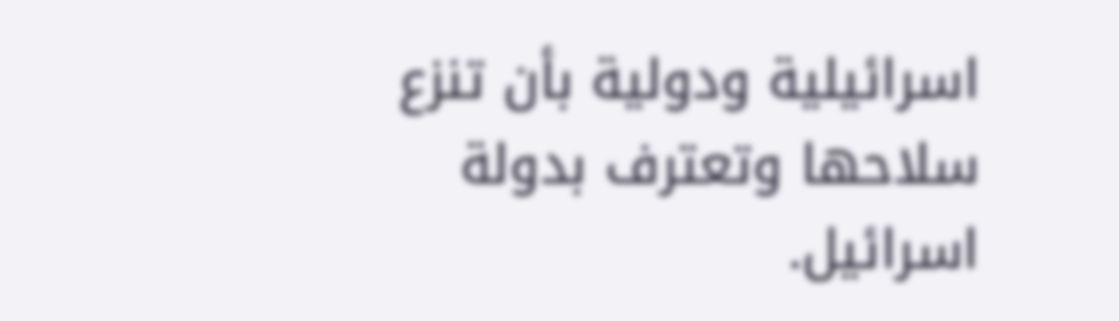اسرائيلية ودولية بأن تنزع سلاحها وتعترف بدولة اسرائيل.